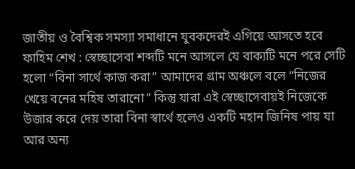জাতীয় ও বৈশ্বিক সমস্যা সমাধানে যুবকদেরই এগিয়ে আসতে হবে
ফাহিম শেখ : স্বেচ্ছাসেবা শব্দটি মনে আসলে যে বাক্যটি মনে পরে সেটি হলো “বিনা সার্থে কাজ করা” আমাদের গ্রাম অঞ্চলে বলে “নিজের খেয়ে বনের মহিষ তারানো” কিন্তু যারা এই স্বেচ্ছাসেবায়ই নিজেকে উজার করে দেয় তারা বিনা স্বার্থে হলেও একটি মহান জিনিষ পায় যা আর অন্য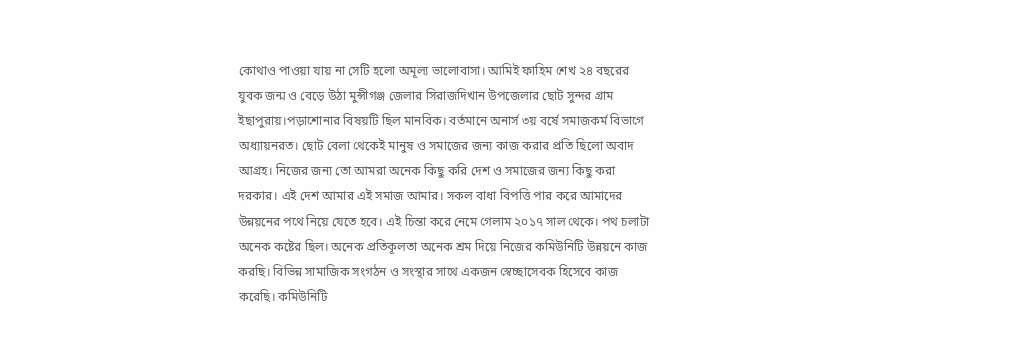কোথাও পাওয়া যায় না সেটি হলো অমূল্য ভালোবাসা। আমিই ফাহিম শেখ ২৪ বছরের যুবক জন্ম ও বেড়ে উঠা মুন্সীগঞ্জ জেলার সিরাজদিখান উপজেলার ছোট সুন্দর গ্রাম ইছাপুরায়।পড়াশোনার বিষয়টি ছিল মানবিক। বর্তমানে অনার্স ৩য় বর্ষে সমাজকর্ম বিভাগে অধ্যায়নরত। ছোট বেলা থেকেই মানুষ ও সমাজের জন্য কাজ করার প্রতি ছিলো অবাদ আগ্রহ। নিজের জন্য তো আমরা অনেক কিছু করি দেশ ও সমাজের জন্য কিছু করা দরকার। এই দেশ আমার এই সমাজ আমার। সকল বাধা বিপত্তি পার করে আমাদের উন্নয়নের পথে নিয়ে যেতে হবে। এই চিন্তা করে নেমে গেলাম ২০১৭ সাল থেকে। পথ চলাটা অনেক কষ্টের ছিল। অনেক প্রতিকূলতা অনেক শ্রম দিয়ে নিজের কমিউনিটি উন্নয়নে কাজ করছি। বিভিন্ন সামাজিক সংগঠন ও সংস্থার সাথে একজন স্বেচ্ছাসেবক হিসেবে কাজ করেছি। কমিউনিটি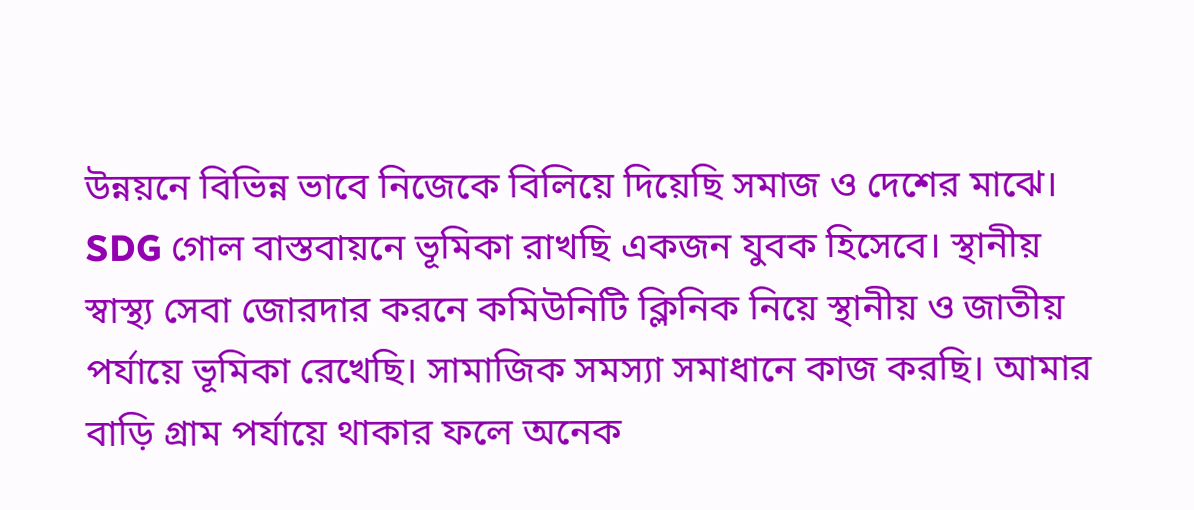উন্নয়নে বিভিন্ন ভাবে নিজেকে বিলিয়ে দিয়েছি সমাজ ও দেশের মাঝে। SDG গোল বাস্তবায়নে ভূমিকা রাখছি একজন যুবক হিসেবে। স্থানীয় স্বাস্থ্য সেবা জোরদার করনে কমিউনিটি ক্লিনিক নিয়ে স্থানীয় ও জাতীয় পর্যায়ে ভূমিকা রেখেছি। সামাজিক সমস্যা সমাধানে কাজ করছি। আমার বাড়ি গ্রাম পর্যায়ে থাকার ফলে অনেক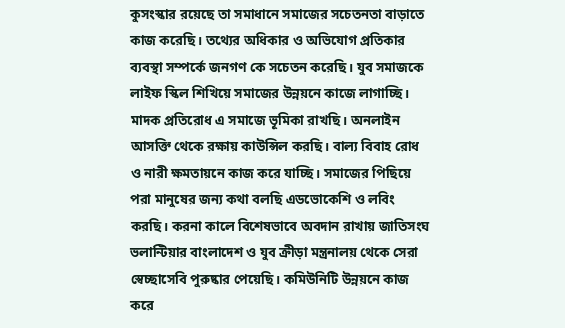কুসংস্কার রয়েছে তা সমাধানে সমাজের সচেতনতা বাড়াতে কাজ করেছি। তথ্যের অধিকার ও অভিযোগ প্রতিকার ব্যবস্থা সম্পর্কে জনগণ কে সচেতন করেছি। যুব সমাজকে লাইফ স্কিল শিখিয়ে সমাজের উন্নয়নে কাজে লাগাচ্ছি। মাদক প্রতিরোধ এ সমাজে ভূমিকা রাখছি। অনলাইন আসক্তি থেকে রক্ষায় কাউন্সিল করছি। বাল্য বিবাহ রোধ ও নারী ক্ষমতায়নে কাজ করে যাচ্ছি। সমাজের পিছিয়ে পরা মানুষের জন্য কথা বলছি এডভোকেশি ও লবিং করছি। করনা কালে বিশেষভাবে অবদান রাখায় জাতিসংঘ ভলান্টিয়ার বাংলাদেশ ও যুব ক্রীড়া মন্ত্রনালয় থেকে সেরা স্বেচ্ছাসেবি পুরুষ্কার পেয়েছি। কমিউনিটি উন্নয়নে কাজ করে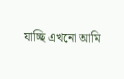যাচ্ছি এখনো আমি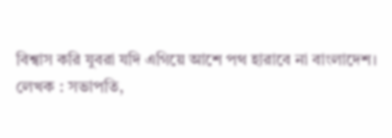বিশ্বাস করি যুবরা যদি এগিয়ে আশে পথ হারাবে না বাংলাদেশ।
লেখক : সভাপতি,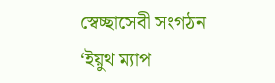স্বেচ্ছাসেবী সংগঠন ‘ইয়ুথ ম্যাপ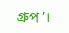গ্রুপ’।